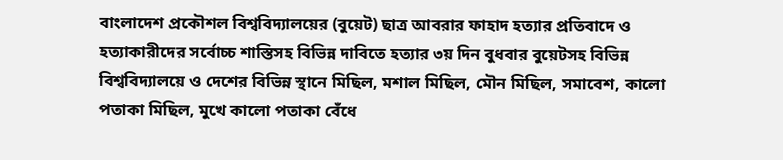বাংলাদেশ প্রকৌশল বিশ্ববিদ্যালয়ের (বুয়েট) ছাত্র আবরার ফাহাদ হত্যার প্রতিবাদে ও হত্যাকারীদের সর্বোচ্চ শাস্তিসহ বিভিন্ন দাবিতে হত্যার ৩য় দিন বুধবার বুয়েটসহ বিভিন্ন বিশ্ববিদ্যালয়ে ও দেশের বিভিন্ন স্থানে মিছিল, মশাল মিছিল, মৌন মিছিল, সমাবেশ, কালো পতাকা মিছিল, মুখে কালো পতাকা বেঁধে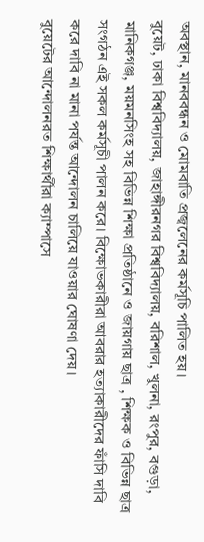অবস্থান, মানববন্ধন ও মোমবাতি প্রজ্বলেনের কর্মসূচি পালিত হয়।
বুয়েট, ঢাকা বিশ্ববিদ্যালয়, জাহাঙ্গীরনগর বিশ্ববিদ্যালয়, বরিশাল, খুলনা, রংপুর, বগুড়া, মানিকগঞ্জ, ময়মনসিংহ সহ বিভিন্ন শিক্ষা প্রতিষ্ঠানে ও জায়গায় ছাত্র , শিক্ষক ও বিভিন্ন ছাত্র সংগঠন এই সকল কর্মসূচী পালন করে। বিক্ষোভকারীরা আবরার হত্যাকারীদের ফাঁসি দাবি করে দাবি না মানা পর্যন্ত আন্দোলন চালিয়ে যাওয়ার ঘোষণা দেয়।
বুয়েটের আন্দোলনরত শিক্ষার্থীরা ক্যাম্পাসে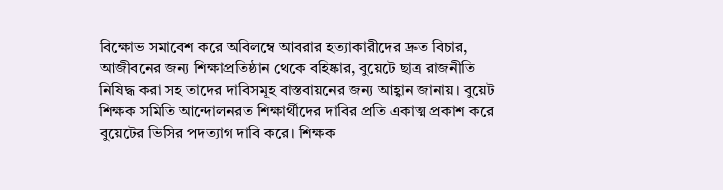বিক্ষোভ সমাবেশ করে অবিলম্বে আবরার হত্যাকারীদের দ্রুত বিচার, আজীবনের জন্য শিক্ষাপ্রতিষ্ঠান থেকে বহিষ্কার, বুয়েটে ছাত্র রাজনীতি নিষিদ্ধ করা সহ তাদের দাবিসমূহ বাস্তবায়নের জন্য আহ্বান জানায়। বুয়েট শিক্ষক সমিতি আন্দোলনরত শিক্ষার্থীদের দাবির প্রতি একাত্ম প্রকাশ করে বুয়েটের ভিসির পদত্যাগ দাবি করে। শিক্ষক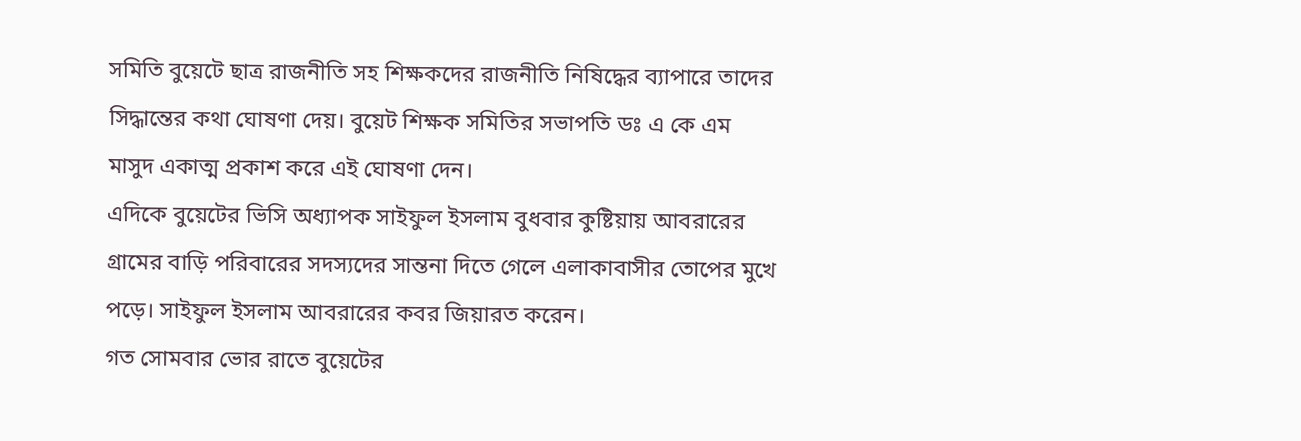সমিতি বুয়েটে ছাত্র রাজনীতি সহ শিক্ষকদের রাজনীতি নিষিদ্ধের ব্যাপারে তাদের সিদ্ধান্তের কথা ঘোষণা দেয়। বুয়েট শিক্ষক সমিতির সভাপতি ডঃ এ কে এম মাসুদ একাত্ম প্রকাশ করে এই ঘোষণা দেন।
এদিকে বুয়েটের ভিসি অধ্যাপক সাইফুল ইসলাম বুধবার কুষ্টিয়ায় আবরারের গ্রামের বাড়ি পরিবারের সদস্যদের সান্তনা দিতে গেলে এলাকাবাসীর তোপের মুখে পড়ে। সাইফুল ইসলাম আবরারের কবর জিয়ারত করেন।
গত সোমবার ভোর রাতে বুয়েটের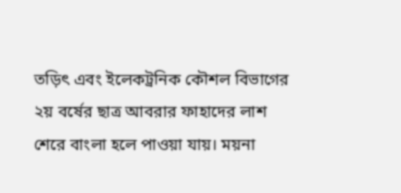তড়িৎ এবং ইলেকট্রনিক কৌশল বিভাগের ২য় বর্ষের ছাত্র আবরার ফাহাদের লাশ শেরে বাংলা হলে পাওয়া যায়। ময়না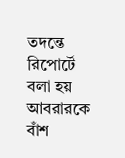তদন্তে রিপোর্টে বলা হয় আবরারকে বাঁশ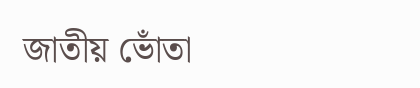জাতীয় ভোঁতা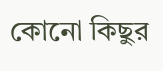কোনো কিছুর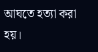আঘতে হত্যা করা হয়।